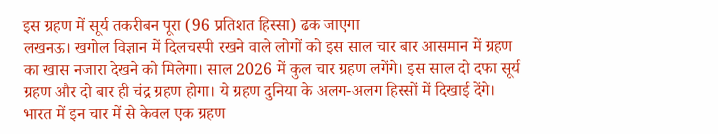इस ग्रहण में सूर्य तकरीबन पूरा (96 प्रतिशत हिस्सा) ढक जाएगा
लखनऊ। खगोल विज्ञान में दिलचस्पी रखने वाले लोगों को इस साल चार बार आसमान में ग्रहण का खास नजारा देखने को मिलेगा। साल 2026 में कुल चार ग्रहण लगेंगे। इस साल दो दफा सूर्य ग्रहण और दो बार ही चंद्र ग्रहण होगा। ये ग्रहण दुनिया के अलग-अलग हिस्सों में दिखाई देंगे। भारत में इन चार में से केवल एक ग्रहण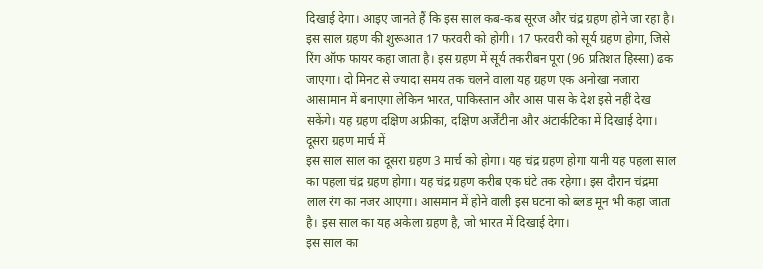दिखाई देगा। आइए जानते हैं कि इस साल कब-कब सूरज और चंद्र ग्रहण होने जा रहा है।
इस साल ग्रहण की शुरूआत 17 फरवरी को होगी। 17 फरवरी को सूर्य ग्रहण होगा, जिसे रिंग ऑफ फायर कहा जाता है। इस ग्रहण में सूर्य तकरीबन पूरा (96 प्रतिशत हिस्सा) ढक जाएगा। दो मिनट से ज्यादा समय तक चलने वाला यह ग्रहण एक अनोखा नजारा आसामान में बनाएगा लेकिन भारत, पाकिस्तान और आस पास के देश इसे नहीं देख सकेंगे। यह ग्रहण दक्षिण अफ्रीका, दक्षिण अर्जेंटीना और अंटार्कटिका में दिखाई देगा।
दूसरा ग्रहण मार्च में
इस साल साल का दूसरा ग्रहण 3 मार्च को होगा। यह चंद्र ग्रहण होगा यानी यह पहला साल का पहला चंद्र ग्रहण होगा। यह चंद्र ग्रहण करीब एक घंटे तक रहेगा। इस दौरान चंद्रमा लाल रंग का नजर आएगा। आसमान में होने वाली इस घटना को ब्लड मून भी कहा जाता है। इस साल का यह अकेला ग्रहण है, जो भारत में दिखाई देगा।
इस साल का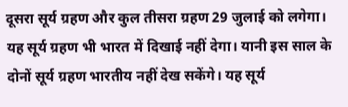दूसरा सूर्य ग्रहण और कुल तीसरा ग्रहण 29 जुलाई को लगेगा। यह सूर्य ग्रहण भी भारत में दिखाई नहीं देगा। यानी इस साल के दोनों सूर्य ग्रहण भारतीय नहीं देख सकेंगे। यह सूर्य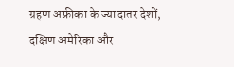ग्रहण अफ्रीका के ज्यादातर देशों, दक्षिण अमेरिका और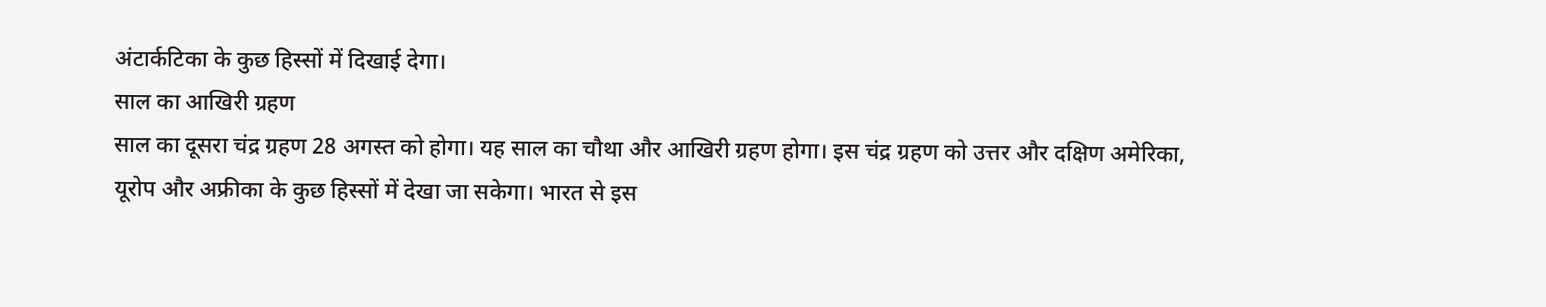अंटार्कटिका के कुछ हिस्सों में दिखाई देगा।
साल का आखिरी ग्रहण
साल का दूसरा चंद्र ग्रहण 28 अगस्त को होगा। यह साल का चौथा और आखिरी ग्रहण होगा। इस चंद्र ग्रहण को उत्तर और दक्षिण अमेरिका, यूरोप और अफ्रीका के कुछ हिस्सों में देखा जा सकेगा। भारत से इस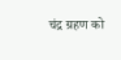चंद्र ग्रहण को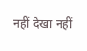नहीं देखा नहीं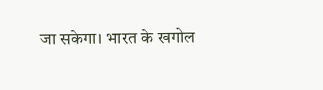जा सकेगा। भारत के खगोल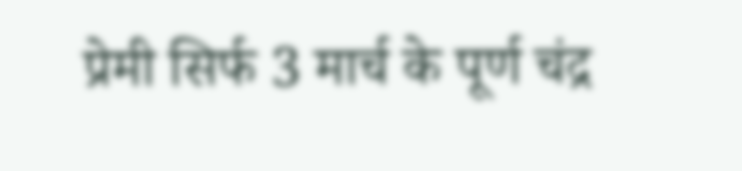प्रेमी सिर्फ 3 मार्च के पूर्ण चंद्र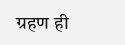ग्रहण ही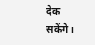देक सकेंगे।